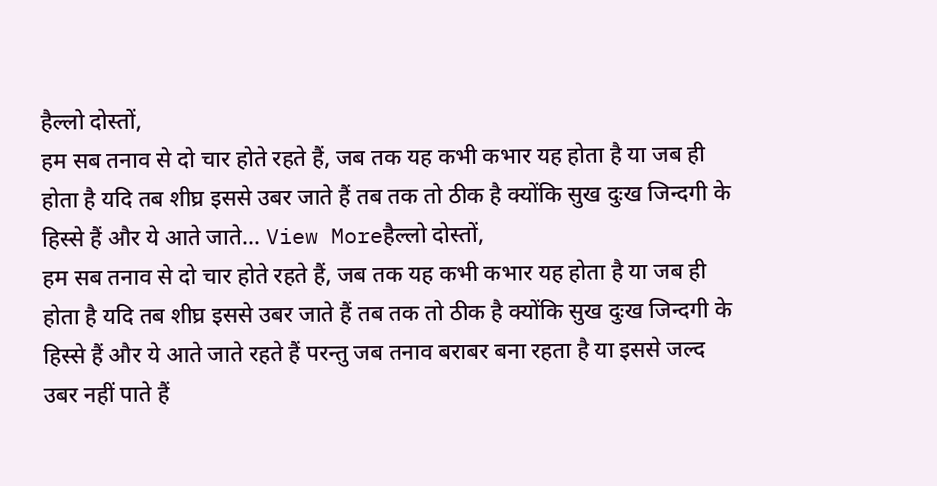हैल्लो दोस्तों,
हम सब तनाव से दो चार होते रहते हैं, जब तक यह कभी कभार यह होता है या जब ही होता है यदि तब शीघ्र इससे उबर जाते हैं तब तक तो ठीक है क्योंकि सुख दुःख जिन्दगी के हिस्से हैं और ये आते जाते... View Moreहैल्लो दोस्तों,
हम सब तनाव से दो चार होते रहते हैं, जब तक यह कभी कभार यह होता है या जब ही होता है यदि तब शीघ्र इससे उबर जाते हैं तब तक तो ठीक है क्योंकि सुख दुःख जिन्दगी के हिस्से हैं और ये आते जाते रहते हैं परन्तु जब तनाव बराबर बना रहता है या इससे जल्द उबर नहीं पाते हैं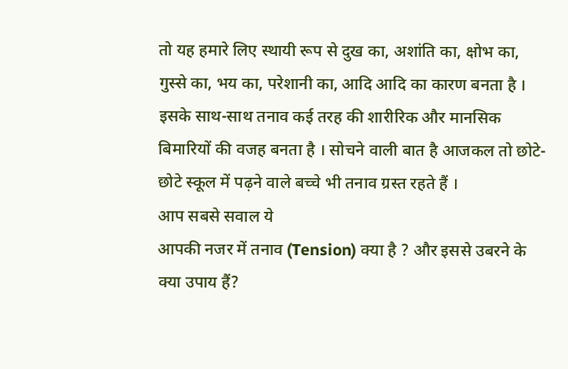तो यह हमारे लिए स्थायी रूप से दुख का, अशांति का, क्षोभ का, गुस्से का, भय का, परेशानी का, आदि आदि का कारण बनता है । इसके साथ-साथ तनाव कई तरह की शारीरिक और मानसिक बिमारियों की वजह बनता है । सोचने वाली बात है आजकल तो छोटे-छोटे स्कूल में पढ़ने वाले बच्चे भी तनाव ग्रस्त रहते हैं ।
आप सबसे सवाल ये
आपकी नजर में तनाव (Tension) क्या है ? और इससे उबरने के क्या उपाय हैं?